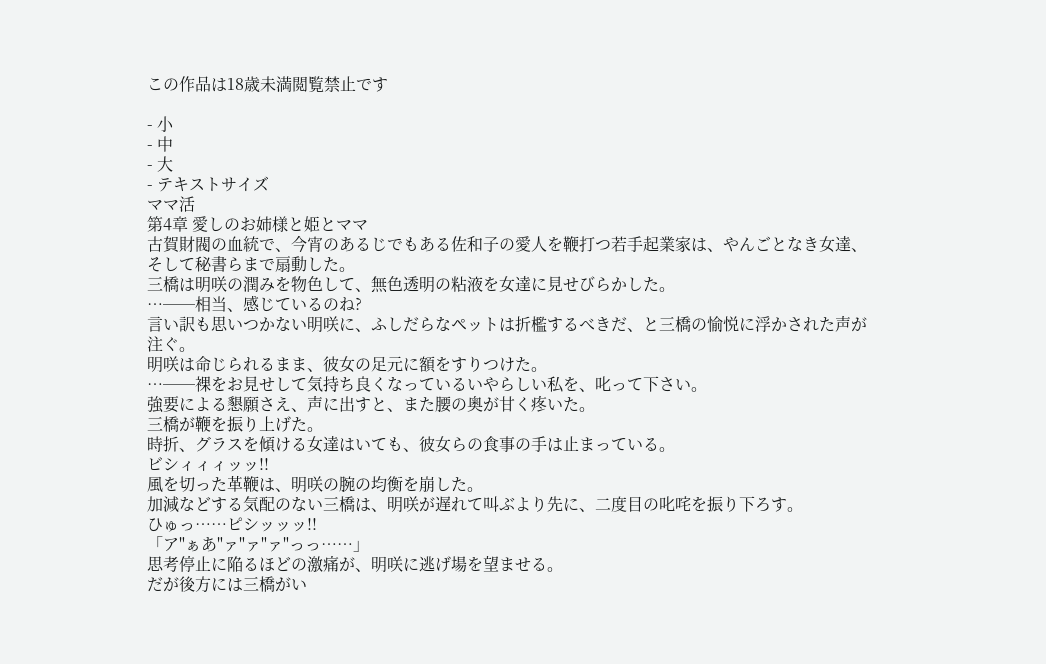この作品は18歳未満閲覧禁止です

- 小
- 中
- 大
- テキストサイズ
ママ活
第4章 愛しのお姉様と姫とママ
古賀財閥の血統で、今宵のあるじでもある佐和子の愛人を鞭打つ若手起業家は、やんごとなき女達、そして秘書らまで扇動した。
三橋は明咲の潤みを物色して、無色透明の粘液を女達に見せびらかした。
…──相当、感じているのね?
言い訳も思いつかない明咲に、ふしだらなペットは折檻するべきだ、と三橋の愉悦に浮かされた声が注ぐ。
明咲は命じられるまま、彼女の足元に額をすりつけた。
…──裸をお見せして気持ち良くなっているいやらしい私を、叱って下さい。
強要による懇願さえ、声に出すと、また腰の奥が甘く疼いた。
三橋が鞭を振り上げた。
時折、グラスを傾ける女達はいても、彼女らの食事の手は止まっている。
ビシィィィッッ!!
風を切った革鞭は、明咲の腕の均衡を崩した。
加減などする気配のない三橋は、明咲が遅れて叫ぶより先に、二度目の叱咤を振り下ろす。
ひゅっ……ピシッッッ!!
「ア"ぁあ"ァ"ァ"ァ"っっ……」
思考停止に陥るほどの激痛が、明咲に逃げ場を望ませる。
だが後方には三橋がい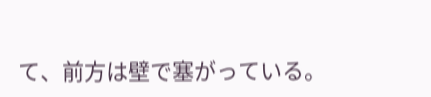て、前方は壁で塞がっている。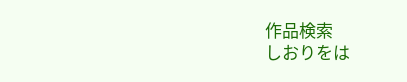作品検索
しおりをは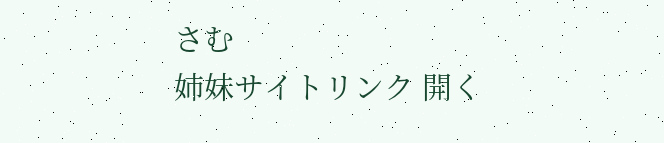さむ
姉妹サイトリンク 開く